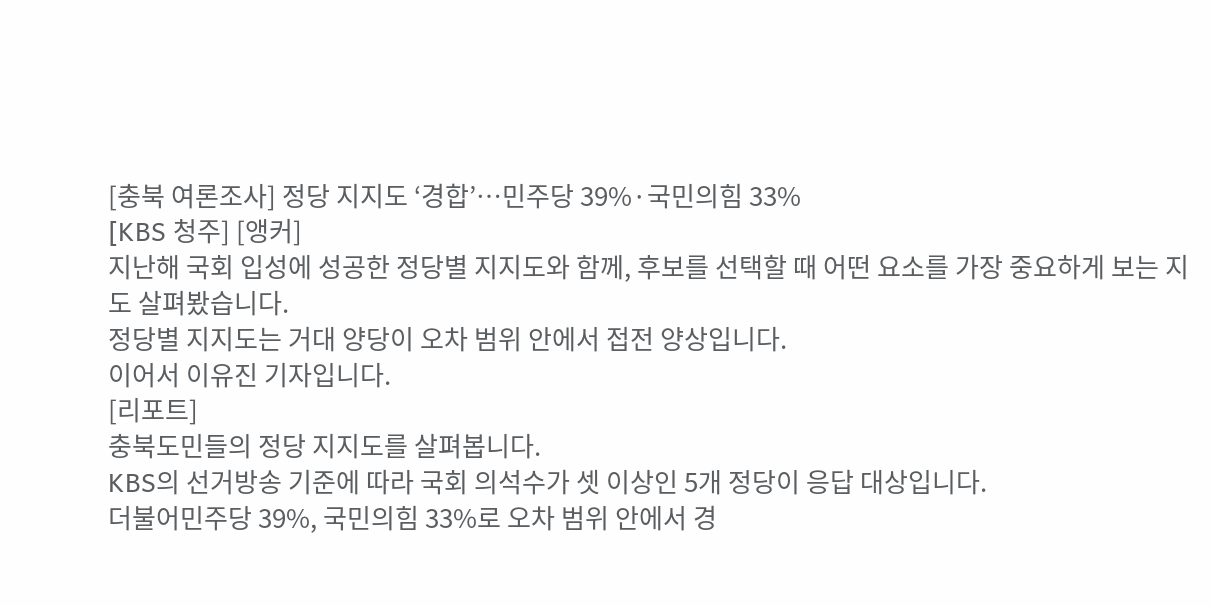[충북 여론조사] 정당 지지도 ‘경합’…민주당 39%·국민의힘 33%
[KBS 청주] [앵커]
지난해 국회 입성에 성공한 정당별 지지도와 함께, 후보를 선택할 때 어떤 요소를 가장 중요하게 보는 지도 살펴봤습니다.
정당별 지지도는 거대 양당이 오차 범위 안에서 접전 양상입니다.
이어서 이유진 기자입니다.
[리포트]
충북도민들의 정당 지지도를 살펴봅니다.
KBS의 선거방송 기준에 따라 국회 의석수가 셋 이상인 5개 정당이 응답 대상입니다.
더불어민주당 39%, 국민의힘 33%로 오차 범위 안에서 경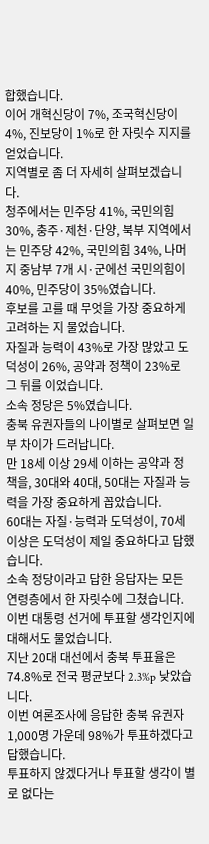합했습니다.
이어 개혁신당이 7%, 조국혁신당이 4%, 진보당이 1%로 한 자릿수 지지를 얻었습니다.
지역별로 좀 더 자세히 살펴보겠습니다.
청주에서는 민주당 41%, 국민의힘 30%, 충주·제천·단양, 북부 지역에서는 민주당 42%, 국민의힘 34%, 나머지 중남부 7개 시·군에선 국민의힘이 40%, 민주당이 35%였습니다.
후보를 고를 때 무엇을 가장 중요하게 고려하는 지 물었습니다.
자질과 능력이 43%로 가장 많았고 도덕성이 26%, 공약과 정책이 23%로 그 뒤를 이었습니다.
소속 정당은 5%였습니다.
충북 유권자들의 나이별로 살펴보면 일부 차이가 드러납니다.
만 18세 이상 29세 이하는 공약과 정책을, 30대와 40대, 50대는 자질과 능력을 가장 중요하게 꼽았습니다.
60대는 자질·능력과 도덕성이, 70세 이상은 도덕성이 제일 중요하다고 답했습니다.
소속 정당이라고 답한 응답자는 모든 연령층에서 한 자릿수에 그쳤습니다.
이번 대통령 선거에 투표할 생각인지에 대해서도 물었습니다.
지난 20대 대선에서 충북 투표율은 74.8%로 전국 평균보다 2.3%p 낮았습니다.
이번 여론조사에 응답한 충북 유권자 1,000명 가운데 98%가 투표하겠다고 답했습니다.
투표하지 않겠다거나 투표할 생각이 별로 없다는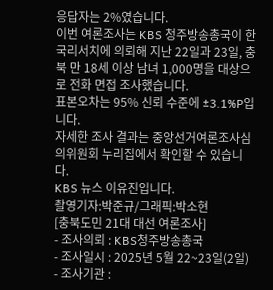응답자는 2%였습니다.
이번 여론조사는 KBS 청주방송총국이 한국리서치에 의뢰해 지난 22일과 23일, 충북 만 18세 이상 남녀 1,000명을 대상으로 전화 면접 조사했습니다.
표본오차는 95% 신뢰 수준에 ±3.1%P입니다.
자세한 조사 결과는 중앙선거여론조사심의위원회 누리집에서 확인할 수 있습니다.
KBS 뉴스 이유진입니다.
촬영기자:박준규/그래픽:박소현
[충북도민 21대 대선 여론조사]
- 조사의뢰 : KBS청주방송총국
- 조사일시 : 2025년 5월 22~23일(2일)
- 조사기관 :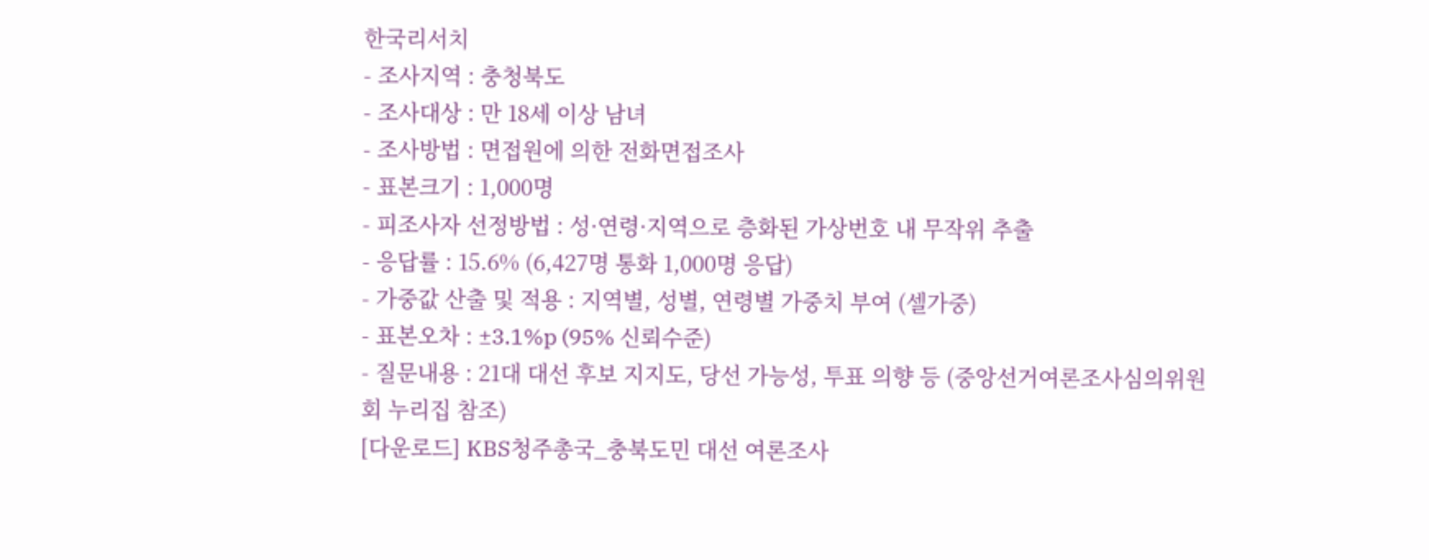한국리서치
- 조사지역 : 충청북도
- 조사대상 : 만 18세 이상 남녀
- 조사방법 : 면접원에 의한 전화면접조사
- 표본크기 : 1,000명
- 피조사자 선정방법 : 성·연령·지역으로 층화된 가상번호 내 무작위 추출
- 응답률 : 15.6% (6,427명 통화 1,000명 응답)
- 가중값 산출 및 적용 : 지역별, 성별, 연령별 가중치 부여 (셀가중)
- 표본오차 : ±3.1%p (95% 신뢰수준)
- 질문내용 : 21대 대선 후보 지지도, 당선 가능성, 투표 의향 등 (중앙선거여론조사심의위원회 누리집 참조)
[다운로드] KBS청주총국_충북도민 대선 여론조사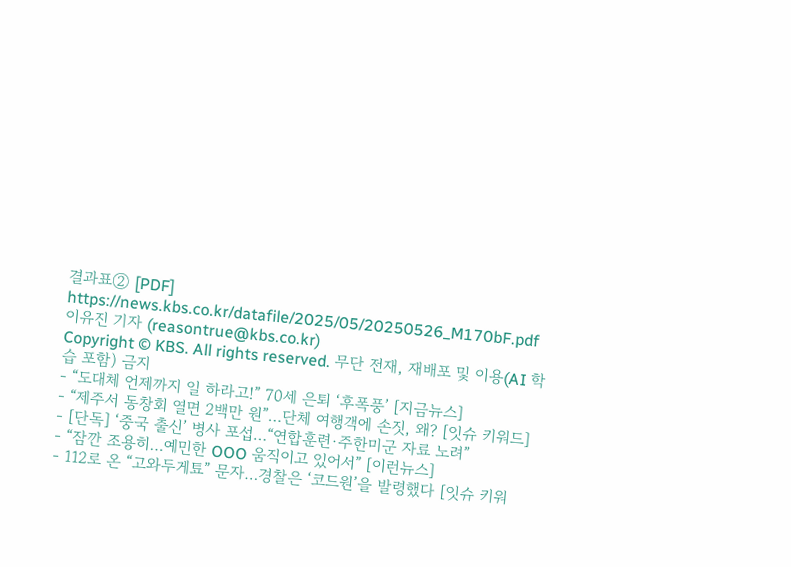결과표② [PDF]
https://news.kbs.co.kr/datafile/2025/05/20250526_M170bF.pdf
이유진 기자 (reasontrue@kbs.co.kr)
Copyright © KBS. All rights reserved. 무단 전재, 재배포 및 이용(AI 학습 포함) 금지
- “도대체 언제까지 일 하라고!” 70세 은퇴 ‘후폭풍’ [지금뉴스]
- “제주서 동창회 열면 2백만 원”…단체 여행객에 손짓, 왜? [잇슈 키워드]
- [단독] ‘중국 출신’ 병사 포섭…“연합훈련·주한미군 자료 노려”
- “잠깐 조용히…예민한 OOO 움직이고 있어서” [이런뉴스]
- 112로 온 “고와두게툐” 문자…경찰은 ‘코드원’을 발령했다 [잇슈 키워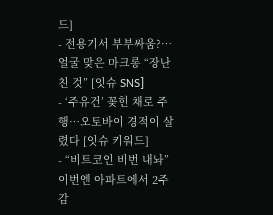드]
- 전용기서 부부싸움?…얼굴 맞은 마크롱 “장난친 것” [잇슈 SNS]
- ‘주유건’ 꽂힌 채로 주행…오토바이 경적이 살렸다 [잇슈 키워드]
- “비트코인 비번 내놔” 이번엔 아파트에서 2주 감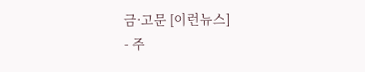금·고문 [이런뉴스]
- 주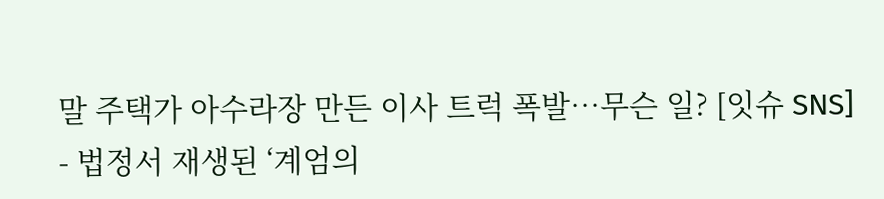말 주택가 아수라장 만든 이사 트럭 폭발…무슨 일? [잇슈 SNS]
- 법정서 재생된 ‘계엄의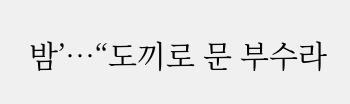밤’…“도끼로 문 부수라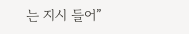는 지시 들어”